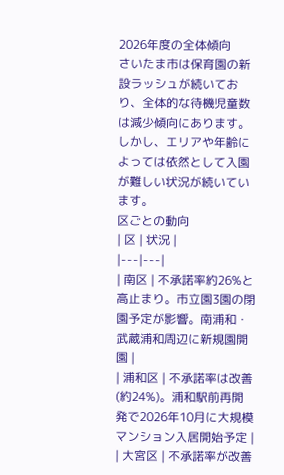2026年度の全体傾向
さいたま市は保育園の新設ラッシュが続いており、全体的な待機児童数は減少傾向にあります。しかし、エリアや年齢によっては依然として入園が難しい状況が続いています。
区ごとの動向
| 区 | 状況 |
|---|---|
| 南区 | 不承諾率約26%と高止まり。市立園3園の閉園予定が影響。南浦和・武蔵浦和周辺に新規園開園 |
| 浦和区 | 不承諾率は改善(約24%)。浦和駅前再開発で2026年10月に大規模マンション入居開始予定 |
| 大宮区 | 不承諾率が改善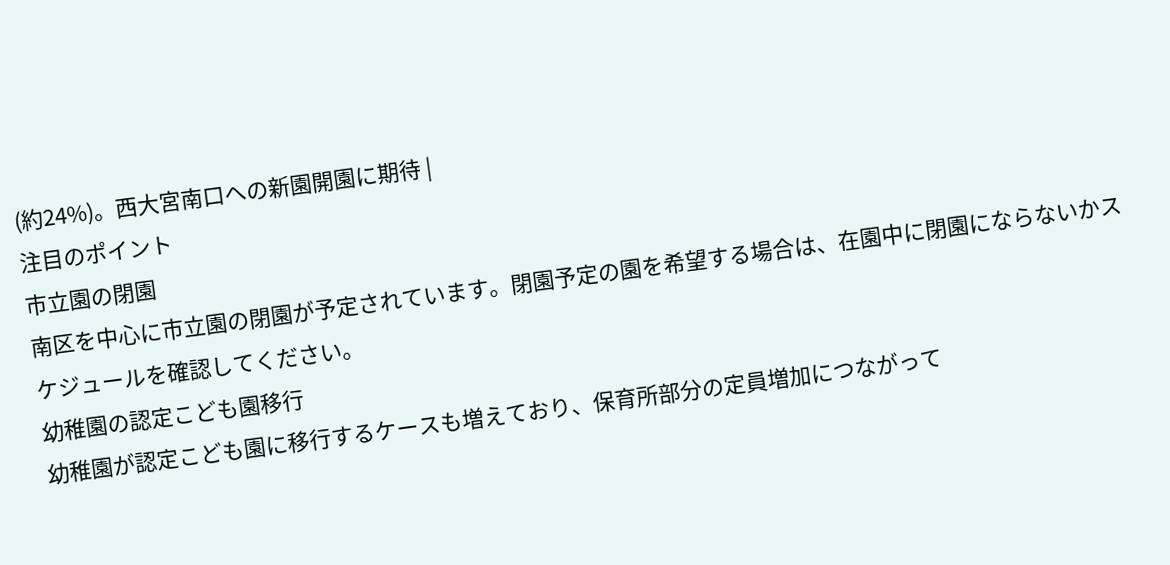(約24%)。西大宮南口への新園開園に期待 |
注目のポイント
市立園の閉園
南区を中心に市立園の閉園が予定されています。閉園予定の園を希望する場合は、在園中に閉園にならないかスケジュールを確認してください。
幼稚園の認定こども園移行
幼稚園が認定こども園に移行するケースも増えており、保育所部分の定員増加につながって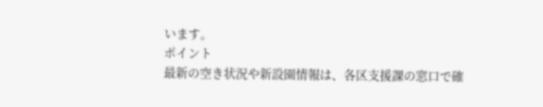います。
ポイント
最新の空き状況や新設園情報は、各区支援課の窓口で確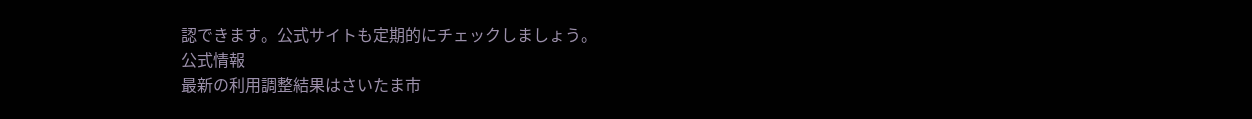認できます。公式サイトも定期的にチェックしましょう。
公式情報
最新の利用調整結果はさいたま市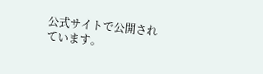公式サイトで公開されています。